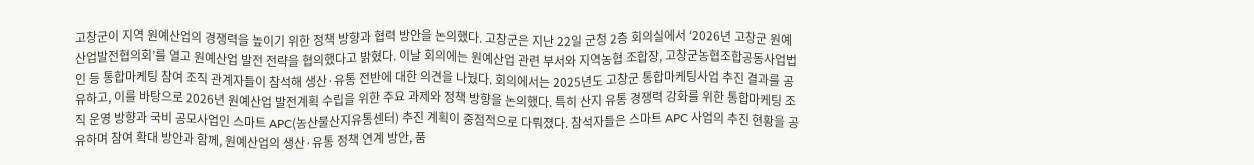고창군이 지역 원예산업의 경쟁력을 높이기 위한 정책 방향과 협력 방안을 논의했다. 고창군은 지난 22일 군청 2층 회의실에서 ‘2026년 고창군 원예산업발전협의회’를 열고 원예산업 발전 전략을 협의했다고 밝혔다. 이날 회의에는 원예산업 관련 부서와 지역농협 조합장, 고창군농협조합공동사업법인 등 통합마케팅 참여 조직 관계자들이 참석해 생산·유통 전반에 대한 의견을 나눴다. 회의에서는 2025년도 고창군 통합마케팅사업 추진 결과를 공유하고, 이를 바탕으로 2026년 원예산업 발전계획 수립을 위한 주요 과제와 정책 방향을 논의했다. 특히 산지 유통 경쟁력 강화를 위한 통합마케팅 조직 운영 방향과 국비 공모사업인 스마트 APC(농산물산지유통센터) 추진 계획이 중점적으로 다뤄졌다. 참석자들은 스마트 APC 사업의 추진 현황을 공유하며 참여 확대 방안과 함께, 원예산업의 생산·유통 정책 연계 방안, 품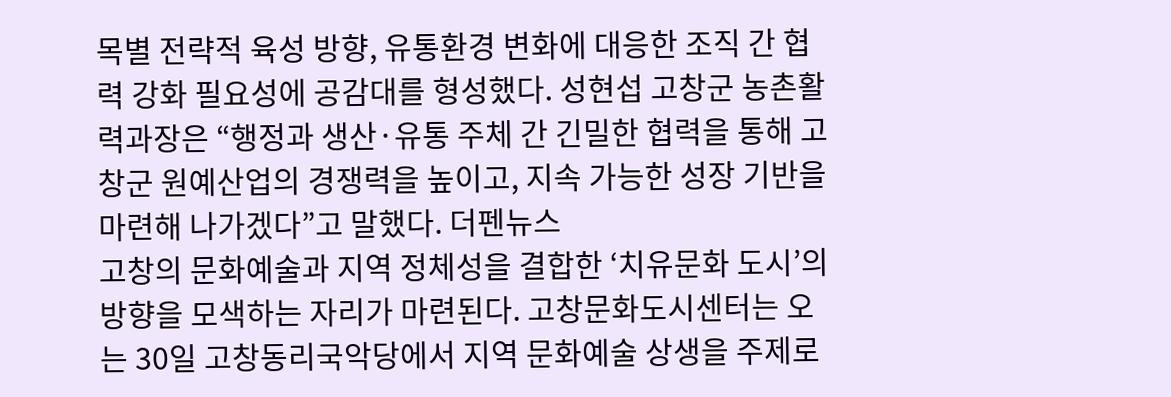목별 전략적 육성 방향, 유통환경 변화에 대응한 조직 간 협력 강화 필요성에 공감대를 형성했다. 성현섭 고창군 농촌활력과장은 “행정과 생산·유통 주체 간 긴밀한 협력을 통해 고창군 원예산업의 경쟁력을 높이고, 지속 가능한 성장 기반을 마련해 나가겠다”고 말했다. 더펜뉴스
고창의 문화예술과 지역 정체성을 결합한 ‘치유문화 도시’의 방향을 모색하는 자리가 마련된다. 고창문화도시센터는 오는 30일 고창동리국악당에서 지역 문화예술 상생을 주제로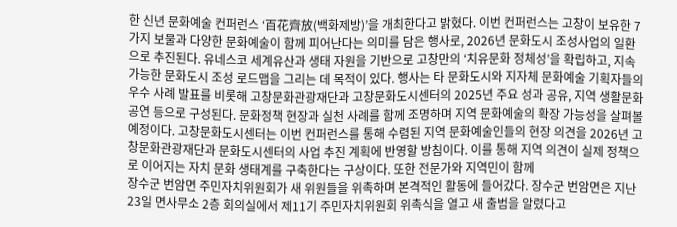한 신년 문화예술 컨퍼런스 ‘百花齊放(백화제방)’을 개최한다고 밝혔다. 이번 컨퍼런스는 고창이 보유한 7가지 보물과 다양한 문화예술이 함께 피어난다는 의미를 담은 행사로, 2026년 문화도시 조성사업의 일환으로 추진된다. 유네스코 세계유산과 생태 자원을 기반으로 고창만의 ‘치유문화 정체성’을 확립하고, 지속 가능한 문화도시 조성 로드맵을 그리는 데 목적이 있다. 행사는 타 문화도시와 지자체 문화예술 기획자들의 우수 사례 발표를 비롯해 고창문화관광재단과 고창문화도시센터의 2025년 주요 성과 공유, 지역 생활문화 공연 등으로 구성된다. 문화정책 현장과 실천 사례를 함께 조명하며 지역 문화예술의 확장 가능성을 살펴볼 예정이다. 고창문화도시센터는 이번 컨퍼런스를 통해 수렴된 지역 문화예술인들의 현장 의견을 2026년 고창문화관광재단과 문화도시센터의 사업 추진 계획에 반영할 방침이다. 이를 통해 지역 의견이 실제 정책으로 이어지는 자치 문화 생태계를 구축한다는 구상이다. 또한 전문가와 지역민이 함께
장수군 번암면 주민자치위원회가 새 위원들을 위촉하며 본격적인 활동에 들어갔다. 장수군 번암면은 지난 23일 면사무소 2층 회의실에서 제11기 주민자치위원회 위촉식을 열고 새 출범을 알렸다고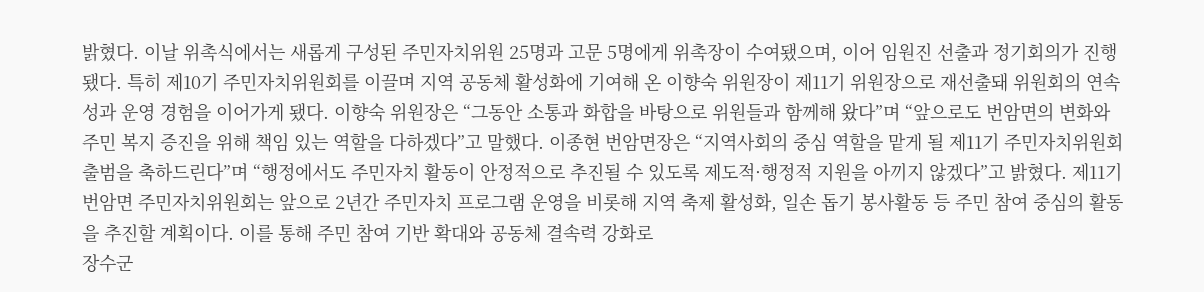밝혔다. 이날 위촉식에서는 새롭게 구성된 주민자치위원 25명과 고문 5명에게 위촉장이 수여됐으며, 이어 임원진 선출과 정기회의가 진행됐다. 특히 제10기 주민자치위원회를 이끌며 지역 공동체 활성화에 기여해 온 이향숙 위원장이 제11기 위원장으로 재선출돼 위원회의 연속성과 운영 경험을 이어가게 됐다. 이향숙 위원장은 “그동안 소통과 화합을 바탕으로 위원들과 함께해 왔다”며 “앞으로도 번암면의 변화와 주민 복지 증진을 위해 책임 있는 역할을 다하겠다”고 말했다. 이종현 번암면장은 “지역사회의 중심 역할을 맡게 될 제11기 주민자치위원회 출범을 축하드린다”며 “행정에서도 주민자치 활동이 안정적으로 추진될 수 있도록 제도적·행정적 지원을 아끼지 않겠다”고 밝혔다. 제11기 번암면 주민자치위원회는 앞으로 2년간 주민자치 프로그램 운영을 비롯해 지역 축제 활성화, 일손 돕기 봉사활동 등 주민 참여 중심의 활동을 추진할 계획이다. 이를 통해 주민 참여 기반 확대와 공동체 결속력 강화로
장수군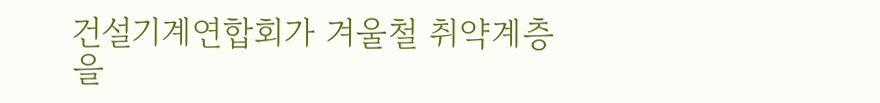건설기계연합회가 겨울철 취약계층을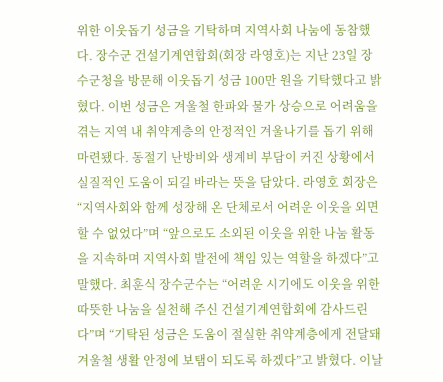위한 이웃돕기 성금을 기탁하며 지역사회 나눔에 동참했다. 장수군 건설기계연합회(회장 라영호)는 지난 23일 장수군청을 방문해 이웃돕기 성금 100만 원을 기탁했다고 밝혔다. 이번 성금은 겨울철 한파와 물가 상승으로 어려움을 겪는 지역 내 취약계층의 안정적인 겨울나기를 돕기 위해 마련됐다. 동절기 난방비와 생계비 부담이 커진 상황에서 실질적인 도움이 되길 바라는 뜻을 담았다. 라영호 회장은 “지역사회와 함께 성장해 온 단체로서 어려운 이웃을 외면할 수 없었다”며 “앞으로도 소외된 이웃을 위한 나눔 활동을 지속하며 지역사회 발전에 책임 있는 역할을 하겠다”고 말했다. 최훈식 장수군수는 “어려운 시기에도 이웃을 위한 따뜻한 나눔을 실천해 주신 건설기계연합회에 감사드린다”며 “기탁된 성금은 도움이 절실한 취약계층에게 전달돼 겨울철 생활 안정에 보탬이 되도록 하겠다”고 밝혔다. 이날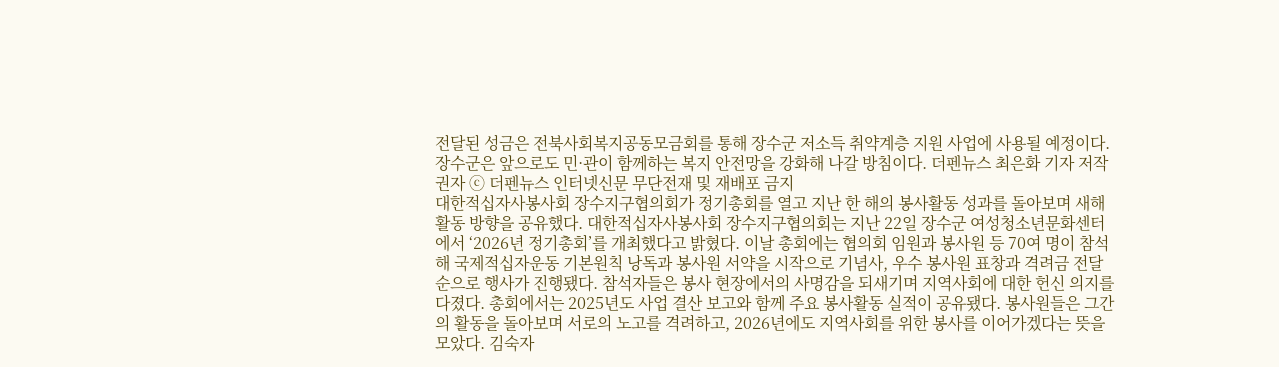전달된 성금은 전북사회복지공동모금회를 통해 장수군 저소득 취약계층 지원 사업에 사용될 예정이다. 장수군은 앞으로도 민·관이 함께하는 복지 안전망을 강화해 나갈 방침이다. 더펜뉴스 최은화 기자 저작권자 ⓒ 더펜뉴스 인터넷신문 무단전재 및 재배포 금지
대한적십자사봉사회 장수지구협의회가 정기총회를 열고 지난 한 해의 봉사활동 성과를 돌아보며 새해 활동 방향을 공유했다. 대한적십자사봉사회 장수지구협의회는 지난 22일 장수군 여성청소년문화센터에서 ‘2026년 정기총회’를 개최했다고 밝혔다. 이날 총회에는 협의회 임원과 봉사원 등 70여 명이 참석해 국제적십자운동 기본원칙 낭독과 봉사원 서약을 시작으로 기념사, 우수 봉사원 표창과 격려금 전달 순으로 행사가 진행됐다. 참석자들은 봉사 현장에서의 사명감을 되새기며 지역사회에 대한 헌신 의지를 다졌다. 총회에서는 2025년도 사업 결산 보고와 함께 주요 봉사활동 실적이 공유됐다. 봉사원들은 그간의 활동을 돌아보며 서로의 노고를 격려하고, 2026년에도 지역사회를 위한 봉사를 이어가겠다는 뜻을 모았다. 김숙자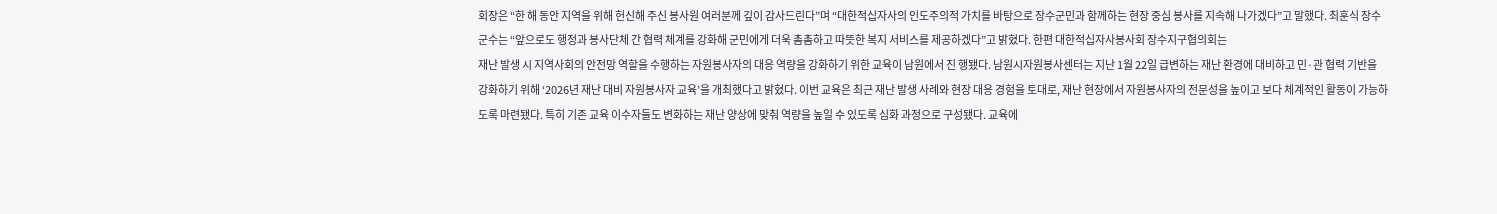회장은 “한 해 동안 지역을 위해 헌신해 주신 봉사원 여러분께 깊이 감사드린다”며 “대한적십자사의 인도주의적 가치를 바탕으로 장수군민과 함께하는 현장 중심 봉사를 지속해 나가겠다”고 말했다. 최훈식 장수군수는 “앞으로도 행정과 봉사단체 간 협력 체계를 강화해 군민에게 더욱 촘촘하고 따뜻한 복지 서비스를 제공하겠다”고 밝혔다. 한편 대한적십자사봉사회 장수지구협의회는
재난 발생 시 지역사회의 안전망 역할을 수행하는 자원봉사자의 대응 역량을 강화하기 위한 교육이 남원에서 진 행됐다. 남원시자원봉사센터는 지난 1월 22일 급변하는 재난 환경에 대비하고 민·관 협력 기반을 강화하기 위해 ‘2026년 재난 대비 자원봉사자 교육’을 개최했다고 밝혔다. 이번 교육은 최근 재난 발생 사례와 현장 대응 경험을 토대로, 재난 현장에서 자원봉사자의 전문성을 높이고 보다 체계적인 활동이 가능하도록 마련됐다. 특히 기존 교육 이수자들도 변화하는 재난 양상에 맞춰 역량을 높일 수 있도록 심화 과정으로 구성됐다. 교육에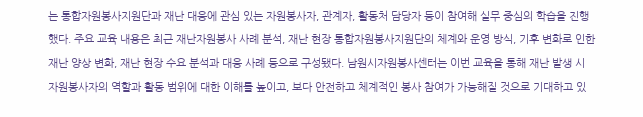는 통합자원봉사지원단과 재난 대응에 관심 있는 자원봉사자, 관계자, 활동처 담당자 등이 참여해 실무 중심의 학습을 진행했다. 주요 교육 내용은 최근 재난자원봉사 사례 분석, 재난 현장 통합자원봉사지원단의 체계와 운영 방식, 기후 변화로 인한 재난 양상 변화, 재난 현장 수요 분석과 대응 사례 등으로 구성됐다. 남원시자원봉사센터는 이번 교육을 통해 재난 발생 시 자원봉사자의 역할과 활동 범위에 대한 이해를 높이고, 보다 안전하고 체계적인 봉사 참여가 가능해질 것으로 기대하고 있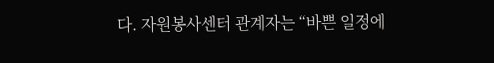다. 자원봉사센터 관계자는 “바쁜 일정에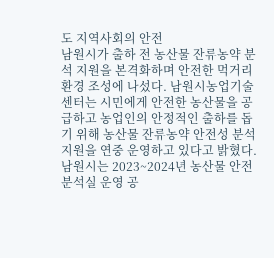도 지역사회의 안전
남원시가 출하 전 농산물 잔류농약 분석 지원을 본격화하며 안전한 먹거리 환경 조성에 나섰다. 남원시농업기술센터는 시민에게 안전한 농산물을 공급하고 농업인의 안정적인 출하를 돕기 위해 농산물 잔류농약 안전성 분석 지원을 연중 운영하고 있다고 밝혔다. 남원시는 2023~2024년 농산물 안전분석실 운영 공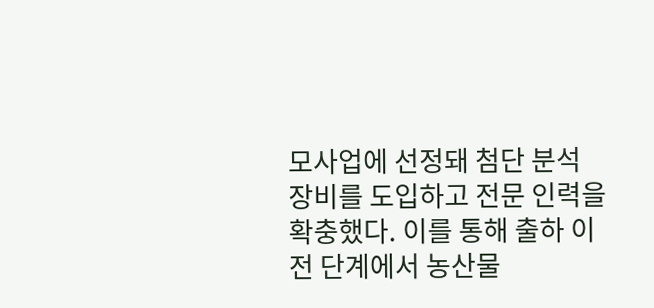모사업에 선정돼 첨단 분석 장비를 도입하고 전문 인력을 확충했다. 이를 통해 출하 이전 단계에서 농산물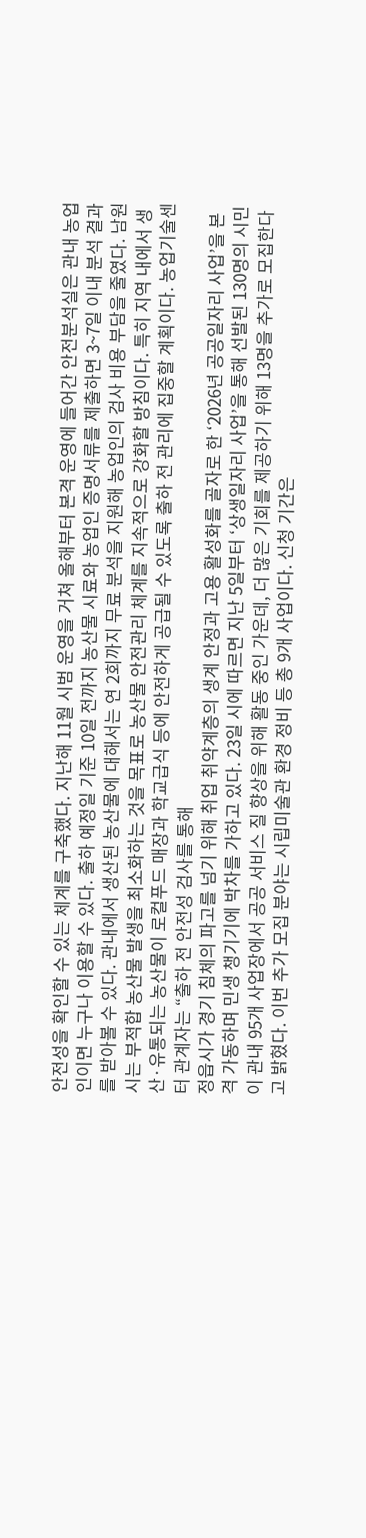안전성을 확인할 수 있는 체계를 구축했다. 지난해 11월 시범 운영을 거쳐 올해부터 본격 운영에 들어간 안전분석실은 관내 농업인이면 누구나 이용할 수 있다. 출하 예정일 기준 10일 전까지 농산물 시료와 농업인 증명서류를 제출하면 3~7일 이내 분석 결과를 받아볼 수 있다. 관내에서 생산된 농산물에 대해서는 연 2회까지 무료 분석을 지원해 농업인의 검사 비용 부담을 줄였다. 남원시는 부적합 농산물 발생을 최소화하는 것을 목표로 농산물 안전관리 체계를 지속적으로 강화할 방침이다. 특히 지역 내에서 생산·유통되는 농산물이 로컬푸드 매장과 학교급식 등에 안전하게 공급될 수 있도록 출하 전 관리에 집중할 계획이다. 농업기술센터 관계자는 “출하 전 안전성 검사를 통해
정읍시가 경기 침체의 파고를 넘기 위해 취업 취약계층의 생계 안정과 고용 활성화를 골자로 한 ‘2026년 공공일자리 사업’을 본격 가동하며 민생 챙기기에 박차를 가하고 있다. 23일 시에 따르면 지난 5일부터 ‘상생일자리 사업’을 통해 선발된 130명의 시민이 관내 95개 사업장에서 공공 서비스 질 향상을 위해 활동 중인 가운데, 더 많은 기회를 제공하기 위해 13명을 추가로 모집한다고 밝혔다. 이번 추가 모집 분야는 시립미술관 환경 정비 등 총 9개 사업이다. 신청 기간은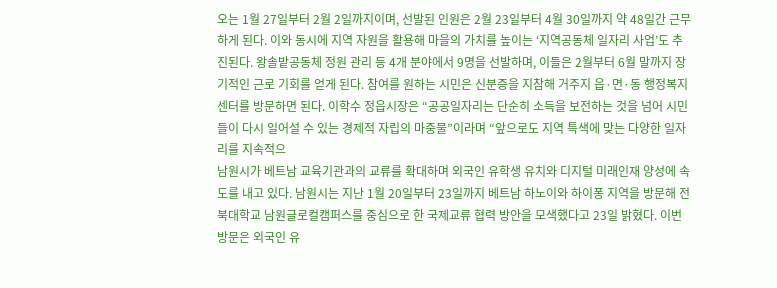오는 1월 27일부터 2월 2일까지이며, 선발된 인원은 2월 23일부터 4월 30일까지 약 48일간 근무하게 된다. 이와 동시에 지역 자원을 활용해 마을의 가치를 높이는 ‘지역공동체 일자리 사업’도 추진된다. 왕솔밭공동체 정원 관리 등 4개 분야에서 9명을 선발하며, 이들은 2월부터 6월 말까지 장기적인 근로 기회를 얻게 된다. 참여를 원하는 시민은 신분증을 지참해 거주지 읍·면·동 행정복지센터를 방문하면 된다. 이학수 정읍시장은 “공공일자리는 단순히 소득을 보전하는 것을 넘어 시민들이 다시 일어설 수 있는 경제적 자립의 마중물”이라며 “앞으로도 지역 특색에 맞는 다양한 일자리를 지속적으
남원시가 베트남 교육기관과의 교류를 확대하며 외국인 유학생 유치와 디지털 미래인재 양성에 속도를 내고 있다. 남원시는 지난 1월 20일부터 23일까지 베트남 하노이와 하이퐁 지역을 방문해 전북대학교 남원글로컬캠퍼스를 중심으로 한 국제교류 협력 방안을 모색했다고 23일 밝혔다. 이번 방문은 외국인 유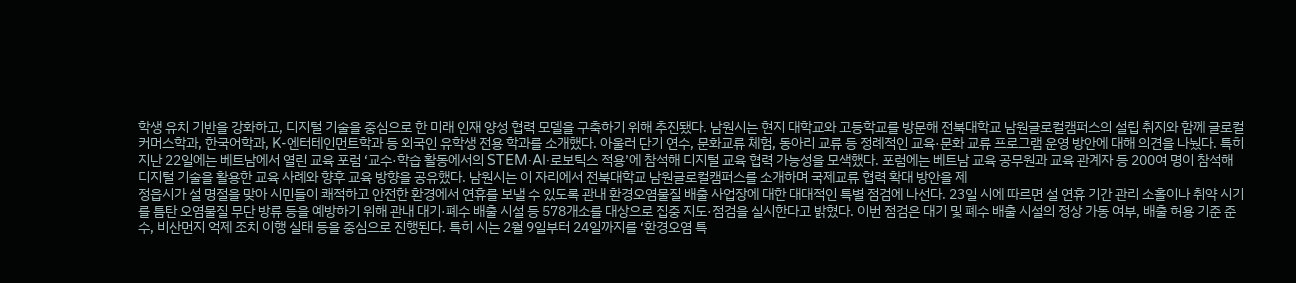학생 유치 기반을 강화하고, 디지털 기술을 중심으로 한 미래 인재 양성 협력 모델을 구축하기 위해 추진됐다. 남원시는 현지 대학교와 고등학교를 방문해 전북대학교 남원글로컬캠퍼스의 설립 취지와 함께 글로컬커머스학과, 한국어학과, K-엔터테인먼트학과 등 외국인 유학생 전용 학과를 소개했다. 아울러 단기 연수, 문화교류 체험, 동아리 교류 등 정례적인 교육·문화 교류 프로그램 운영 방안에 대해 의견을 나눴다. 특히 지난 22일에는 베트남에서 열린 교육 포럼 ‘교수·학습 활동에서의 STEM·AI·로보틱스 적용’에 참석해 디지털 교육 협력 가능성을 모색했다. 포럼에는 베트남 교육 공무원과 교육 관계자 등 200여 명이 참석해 디지털 기술을 활용한 교육 사례와 향후 교육 방향을 공유했다. 남원시는 이 자리에서 전북대학교 남원글로컬캠퍼스를 소개하며 국제교류 협력 확대 방안을 제
정읍시가 설 명절을 맞아 시민들이 쾌적하고 안전한 환경에서 연휴를 보낼 수 있도록 관내 환경오염물질 배출 사업장에 대한 대대적인 특별 점검에 나선다. 23일 시에 따르면 설 연휴 기간 관리 소홀이나 취약 시기를 틈탄 오염물질 무단 방류 등을 예방하기 위해 관내 대기·폐수 배출 시설 등 578개소를 대상으로 집중 지도·점검을 실시한다고 밝혔다. 이번 점검은 대기 및 폐수 배출 시설의 정상 가동 여부, 배출 허용 기준 준수, 비산먼지 억제 조치 이행 실태 등을 중심으로 진행된다. 특히 시는 2월 9일부터 24일까지를 ‘환경오염 특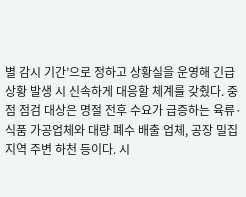별 감시 기간’으로 정하고 상황실을 운영해 긴급 상황 발생 시 신속하게 대응할 체계를 갖췄다. 중점 점검 대상은 명절 전후 수요가 급증하는 육류·식품 가공업체와 대량 폐수 배출 업체, 공장 밀집 지역 주변 하천 등이다. 시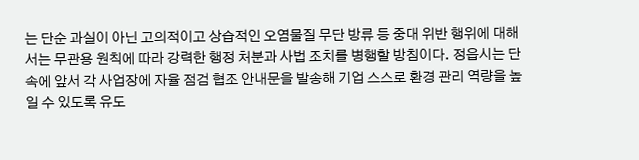는 단순 과실이 아닌 고의적이고 상습적인 오염물질 무단 방류 등 중대 위반 행위에 대해서는 무관용 원칙에 따라 강력한 행정 처분과 사법 조치를 병행할 방침이다. 정읍시는 단속에 앞서 각 사업장에 자율 점검 협조 안내문을 발송해 기업 스스로 환경 관리 역량을 높일 수 있도록 유도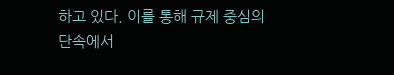하고 있다. 이를 통해 규제 중심의 단속에서